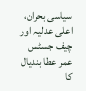سیاسی بحران، اعلی عدلیہ اور چیف جسٹس عمر عطا بندیال کا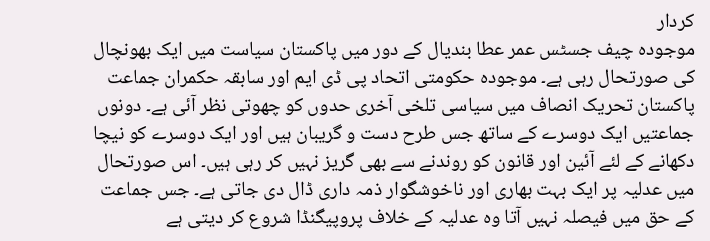کردار
موجودہ چیف جسٹس عمر عطا بندیال کے دور میں پاکستان سیاست میں ایک بھونچال کی صورتحال رہی ہے۔ موجودہ حکومتی اتحاد پی ڈی ایم اور سابقہ حکمران جماعت پاکستان تحریک انصاف میں سیاسی تلخی آخری حدوں کو چھوتی نظر آئی ہے۔ دونوں جماعتیں ایک دوسرے کے ساتھ جس طرح دست و گریبان ہیں اور ایک دوسرے کو نیچا دکھانے کے لئے آئین اور قانون کو روندنے سے بھی گریز نہیں کر رہی ہیں۔ اس صورتحال میں عدلیہ پر ایک بہت بھاری اور ناخوشگوار ذمہ داری ڈال دی جاتی ہے۔ جس جماعت کے حق میں فیصلہ نہیں آتا وہ عدلیہ کے خلاف پروپیگنڈا شروع کر دیتی ہے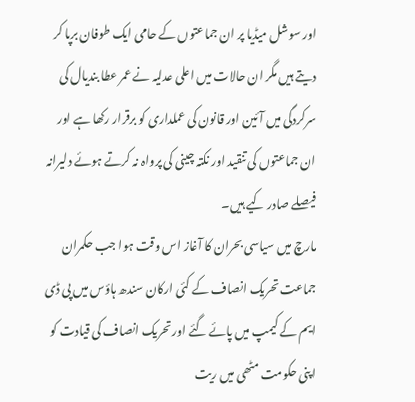اور سوشل میڈیا پر ان جماعتوں کے حامی ایک طوفان برپا کر دیتے ہیں مگر ان حالات میں اعلی عدلیہ نے عمر عطا بندیال کی سرکردگی میں آئین اور قانون کی عملداری کو برقرار رکھا ہے اور ان جماعتوں کی تنقید اور نکتہ چینی کی پرواہ نہ کرتے ہوئے دلیرانہ فیصلے صادر کیے ہیں۔
مارچ میں سیاسی بحران کا آغاز اس وقت ہوا جب حکمران جماعت تحریک انصاف کے کئی ارکان سندھ ہاؤس میں پی ڈی ایم کے کیمپ میں پائے گئے اور تحریک انصاف کی قیادت کو اپنی حکومت مٹھی میں ریت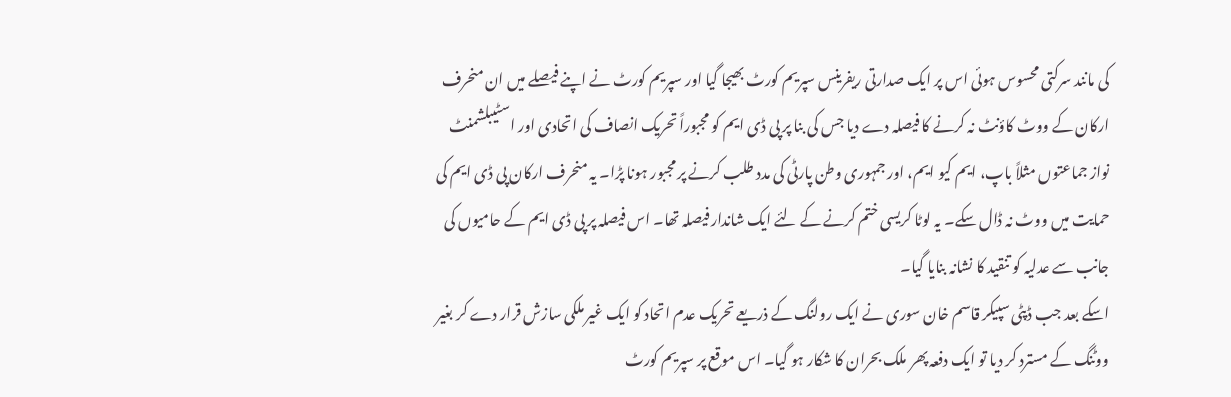کی مانند سرکتی محسوس ہوئی اس پر ایک صدارتی ریفرینس سپریم کورٹ بھیجا گیا اور سپریم کورٹ نے اپنے فیصلے میں ان منحرف ارکان کے ووٹ کاؤنٹ نہ کرنے کا فیصلہ دے دیا جس کی بنا پر پی ڈی ایم کو مجبوراً تحریک انصاف کی اتحادی اور اسٹیبلشمنٹ نواز جماعتوں مثلاً باپ، ایم کیو ایم، اور جمہوری وطن پارٹی کی مدد طلب کرنے پر مجبور ہونا پڑا۔ یہ منحرف ارکان پی ڈی ایم کی حمایت میں ووٹ نہ ڈال سکے۔ یہ لوٹا کریسی ختم کرنے کے لئے ایک شاندار فیصلہ تھا۔ اس فیصلہ پر پی ڈی ایم کے حامیوں کی جانب سے عدلیہ کو تنقید کا نشانہ بنایا گیا۔
اسکے بعد جب ڈپٹی سپیکر قاسم خان سوری نے ایک رولنگ کے ذریعے تحریک عدم اتحاد کو ایک غیر ملکی سازش قرار دے کر بغیر ووٹنگ کے مسترد کر دیا تو ایک دفعہ پھر ملک بحران کا شکار ہو گیا۔ اس موقع پر سپریم کورٹ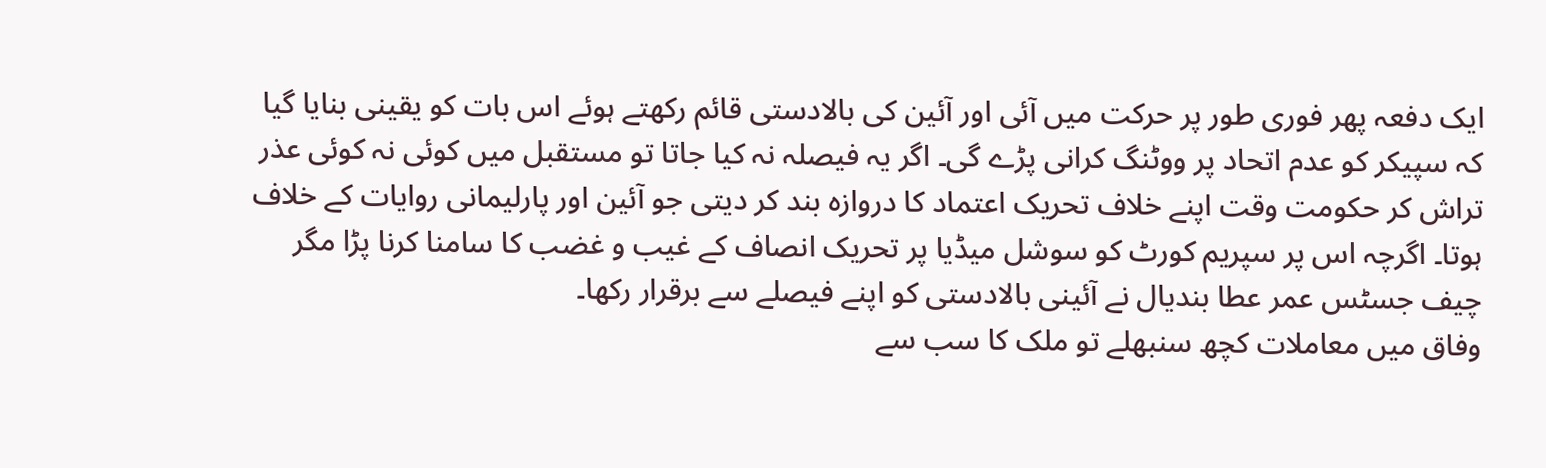ایک دفعہ پھر فوری طور پر حرکت میں آئی اور آئین کی بالادستی قائم رکھتے ہوئے اس بات کو یقینی بنایا گیا کہ سپیکر کو عدم اتحاد پر ووٹنگ کرانی پڑے گی۔ اگر یہ فیصلہ نہ کیا جاتا تو مستقبل میں کوئی نہ کوئی عذر تراش کر حکومت وقت اپنے خلاف تحریک اعتماد کا دروازہ بند کر دیتی جو آئین اور پارلیمانی روایات کے خلاف ہوتا۔ اگرچہ اس پر سپریم کورٹ کو سوشل میڈیا پر تحریک انصاف کے غیب و غضب کا سامنا کرنا پڑا مگر چیف جسٹس عمر عطا بندیال نے آئینی بالادستی کو اپنے فیصلے سے برقرار رکھا۔
وفاق میں معاملات کچھ سنبھلے تو ملک کا سب سے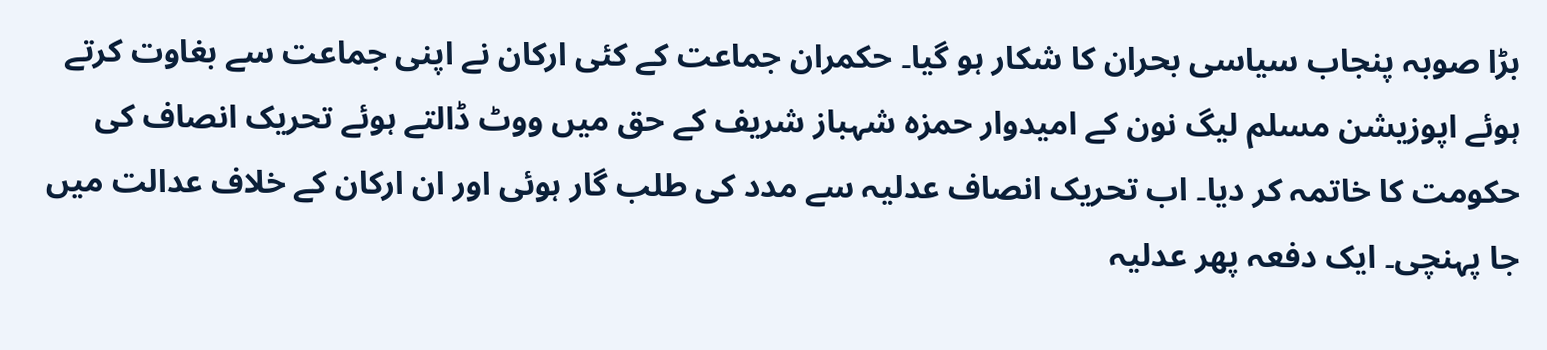بڑا صوبہ پنجاب سیاسی بحران کا شکار ہو گیا۔ حکمران جماعت کے کئی ارکان نے اپنی جماعت سے بغاوت کرتے ہوئے اپوزیشن مسلم لیگ نون کے امیدوار حمزہ شہباز شریف کے حق میں ووٹ ڈالتے ہوئے تحریک انصاف کی حکومت کا خاتمہ کر دیا۔ اب تحریک انصاف عدلیہ سے مدد کی طلب گار ہوئی اور ان ارکان کے خلاف عدالت میں جا پہنچی۔ ایک دفعہ پھر عدلیہ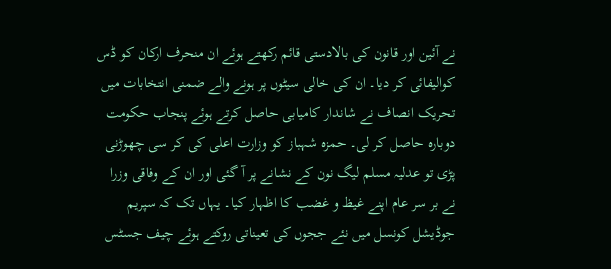نے آئین اور قانون کی بالادستی قائم رکھتے ہوئے ان منحرف ارکان کو ڈس کوالیفائی کر دیا۔ ان کی خالی سیٹوں پر ہونے والے ضمنی انتخابات میں تحریک انصاف نے شاندار کامیابی حاصل کرتے ہوئے پنجاب حکومت دوبارہ حاصل کر لی۔ حمزہ شہباز کو وزارت اعلی کی کر سی چھوڑنی پڑی تو عدلیہ مسلم لیگ نون کے نشانے پر آ گئی اور ان کے وفاقی وزرا نے بر سر عام اپنے غیظ و غضب کا اظہار کیا۔ یہاں تک کہ سپریم جوڈیشل کونسل میں نئے ججوں کی تعیناتی روکتے ہوئے چیف جسٹس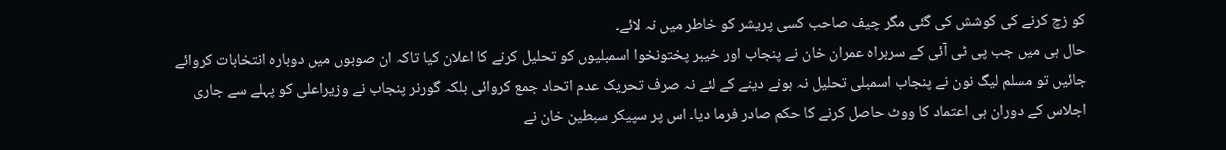کو زچ کرنے کی کوشش کی گئی مگر چیف صاحب کسی پریشر کو خاطر میں نہ لائے۔
حال ہی میں جب پی ٹی آئی کے سربراہ عمران خان نے پنجاب اور خیبر پختونخوا اسمبلیوں کو تحلیل کرنے کا اعلان کیا تاکہ ان صوبوں میں دوبارہ انتخابات کروائے جائیں تو مسلم لیگ نون نے پنجاب اسمبلی تحلیل نہ ہونے دینے کے لئے نہ صرف تحریک عدم اتحاد جمع کروائی بلکہ گورنر پنجاب نے وزیراعلی کو پہلے سے جاری اجلاس کے دوران ہی اعتماد کا ووٹ حاصل کرنے کا حکم صادر فرما دیا۔ اس پر سپیکر سبطین خان نے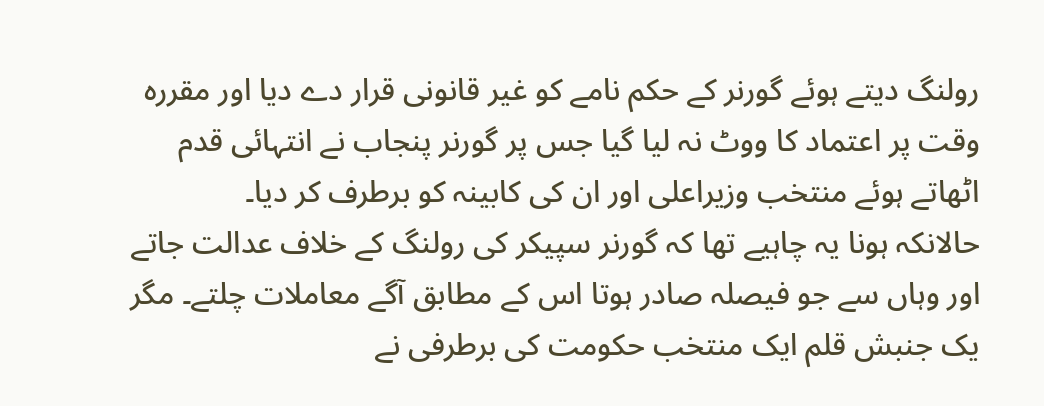رولنگ دیتے ہوئے گورنر کے حکم نامے کو غیر قانونی قرار دے دیا اور مقررہ وقت پر اعتماد کا ووٹ نہ لیا گیا جس پر گورنر پنجاب نے انتہائی قدم اٹھاتے ہوئے منتخب وزیراعلی اور ان کی کابینہ کو برطرف کر دیا۔
حالانکہ ہونا یہ چاہیے تھا کہ گورنر سپیکر کی رولنگ کے خلاف عدالت جاتے اور وہاں سے جو فیصلہ صادر ہوتا اس کے مطابق آگے معاملات چلتے۔ مگر یک جنبش قلم ایک منتخب حکومت کی برطرفی نے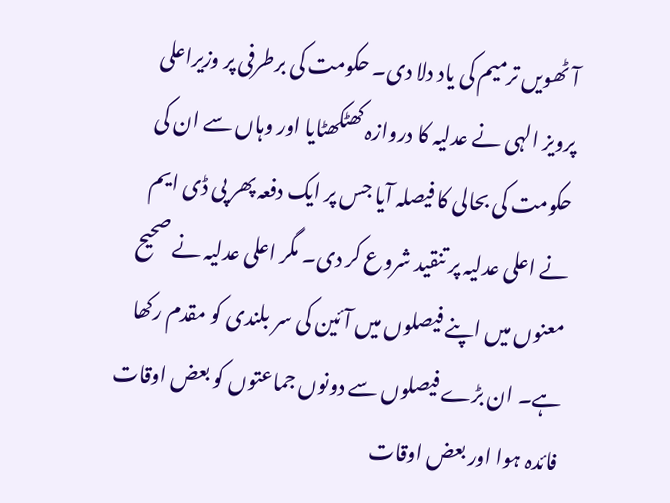آٹھویں ترمیم کی یاد دلا دی۔ حکومت کی برطرفی پر وزیراعلی پرویز الہی نے عدلیہ کا دروازہ کھٹکھٹایا اور وہاں سے ان کی حکومت کی بحالی کا فیصلہ آیا جس پر ایک دفعہ پھر پی ڈی ایم نے اعلی عدلیہ پر تنقید شروع کر دی۔ مگر اعلی عدلیہ نے صحیح معنوں میں اپنے فیصلوں میں آئین کی سر بلندی کو مقدم رکھا ہے۔ ان بڑے فیصلوں سے دونوں جماعتوں کو بعض اوقات فائدہ ہوا اور بعض اوقات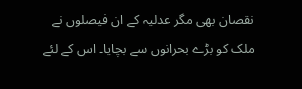نقصان بھی مگر عدلیہ کے ان فیصلوں نے ملک کو بڑے بحرانوں سے بچایا۔ اس کے لئے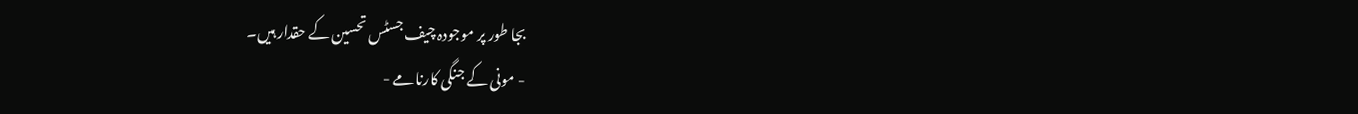بجا طور پر موجودہ چیف جسٹس تحسین کے حقدار ہیں۔
- مونی کے جنگی کارنامے -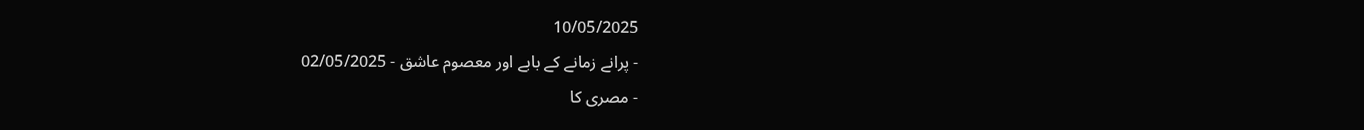10/05/2025
- پرانے زمانے کے بابے اور معصوم عاشق - 02/05/2025
- مصری کا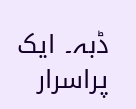ڈبہ۔ ایک پراسرار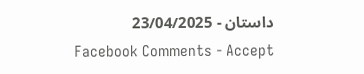داستان - 23/04/2025
Facebook Comments - Accept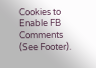Cookies to Enable FB Comments (See Footer).